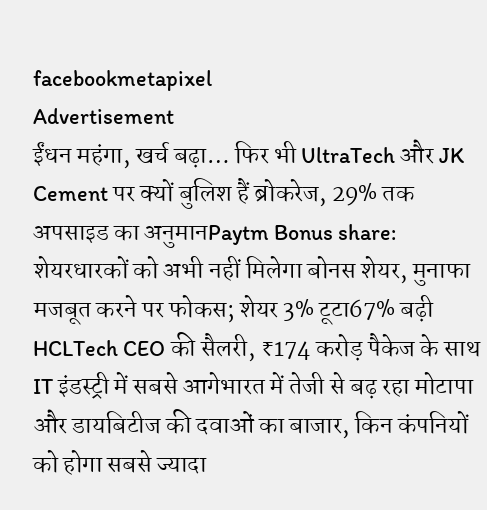facebookmetapixel
Advertisement
ईंधन महंगा, खर्च बढ़ा… फिर भी UltraTech और JK Cement पर क्यों बुलिश हैं ब्रोकरेज, 29% तक अपसाइड का अनुमानPaytm Bonus share: शेयरधारकों को अभी नहीं मिलेगा बोनस शेयर, मुनाफा मजबूत करने पर फोकस; शेयर 3% टूटा67% बढ़ी HCLTech CEO की सैलरी, ₹174 करोड़ पैकेज के साथ IT इंडस्ट्री में सबसे आगेभारत में तेजी से बढ़ रहा मोटापा और डायबिटीज की दवाओं का बाजार, किन कंपनियों को होगा सबसे ज्यादा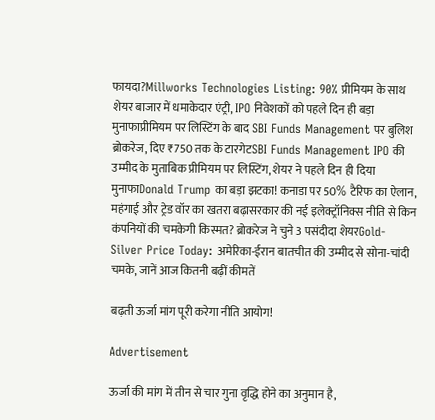फायदा?Millworks Technologies Listing: 90% प्रीमियम के साथ शेयर बाजार में धमाकेदार एंट्री, IPO निवेशकों को पहले दिन ही बड़ा मुनाफाप्रीमियम पर लिस्टिंग के बाद SBI Funds Management पर बुलिश ब्रोकरेज, दिए ₹750 तक के टारगेटSBI Funds Management IPO की उम्मीद के मुताबिक प्रीमियम पर लिस्टिंग, शेयर ने पहले दिन ही दिया मुनाफाDonald Trump का बड़ा झटका! कनाडा पर 50% टैरिफ का ऐलान, महंगाई और ट्रेड वॉर का खतरा बढ़ासरकार की नई इलेक्ट्रॉनिक्स नीति से किन कंपनियों की चमकेगी किस्मत? ब्रोकरेज ने चुने 3 पसंदीदा शेयरGold-Silver Price Today: अमेरिका-ईरान बातचीत की उम्मीद से सोना-चांदी चमके, जानें आज कितनी बढ़ीं कीमतें

बढ़ती ऊर्जा मांग पूरी करेगा नीति आयोग!

Advertisement

ऊर्जा की मांग में तीन से चार गुना वृद्धि होने का अनुमान है,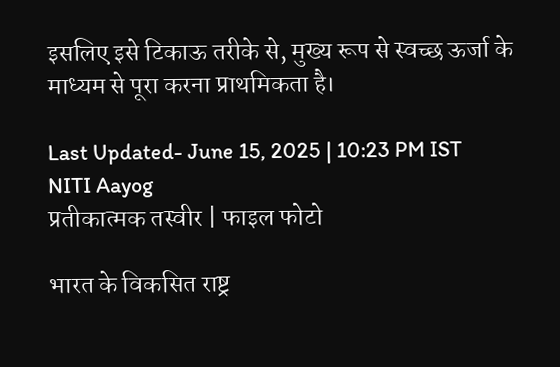इसलिए इसे टिकाऊ तरीके से, मुख्य रूप से स्वच्छ ऊर्जा के माध्यम से पूरा करना प्राथमिकता है।

Last Updated- June 15, 2025 | 10:23 PM IST
NITI Aayog
प्रतीकात्मक तस्वीर | फाइल फोटो

भारत के विकसित राष्ट्र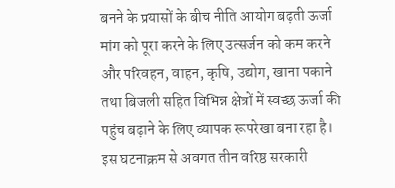बनने के प्रयासों के बीच नीति आयोग बढ़ती ऊर्जा मांग को पूरा करने के लिए उत्सर्जन को कम करने और परिवहन, वाहन, कृषि, उद्योग, खाना पकाने तथा बिजली सहित विभिन्न क्षेत्रों में स्वच्छ ऊर्जा की पहुंच बढ़ाने के लिए व्यापक रूपरेखा बना रहा है। इस घटनाक्रम से अवगत तीन वरिष्ठ सरकारी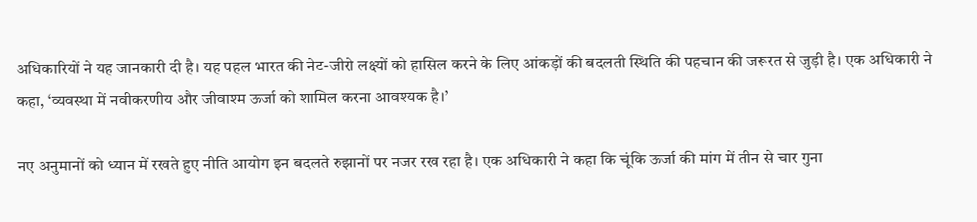अधिकारियों ने यह जानकारी दी है। यह पहल भारत की नेट-जीरो लक्ष्यों को हासिल करने के लिए आंकड़ों की बदलती स्थिति की पहचान की जरूरत से जुड़ी है। एक अधिकारी ने कहा, ‘व्यवस्था में नवीकरणीय और जीवाश्म ऊर्जा को शामिल करना आवश्यक है।’

नए अनुमानों को ध्यान में रखते हुए नीति आयोग इन बदलते रुझानों पर नजर रख रहा है। एक अधिकारी ने कहा कि चूंकि ऊर्जा की मांग में तीन से चार गुना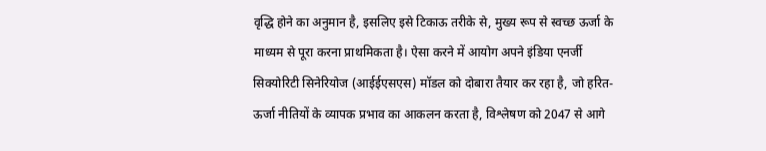वृद्धि होने का अनुमान है, इसलिए इसे टिकाऊ तरीके से, मुख्य रूप से स्वच्छ ऊर्जा के माध्यम से पूरा करना प्राथमिकता है। ऐसा करने में आयोग अपने इंडिया एनर्जी सिक्योरिटी सिनेरियोज (आईईएसएस) मॉडल को दोबारा तैयार कर रहा है, जो हरित-ऊर्जा नीतियों के व्यापक प्रभाव का आकलन करता है, विश्लेषण को 2047 से आगे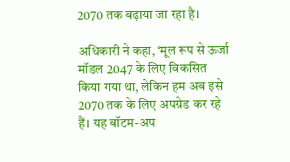2070 तक बढ़ाया जा रहा है।

अधिकारी ने कहा, ‘मूल रूप से ऊर्जा मॉडल 2047 के लिए विकसित किया गया था, लेकिन हम अब इसे 2070 तक के लिए अपग्रेड कर रहे हैं। यह बॉटम-अप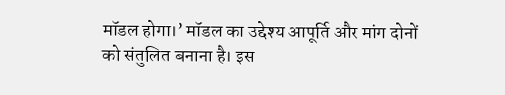मॉडल होगा।’ मॉडल का उद्देश्य आपूर्ति और मांग दोनों को संतुलित बनाना है। इस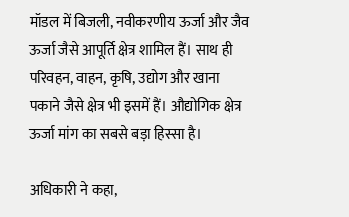मॉडल में बिजली, नवीकरणीय ऊर्जा और जैव ऊर्जा जैसे आपूर्ति क्षेत्र शामिल हैं। साथ ही परिवहन, वाहन, कृषि, उद्योग और खाना पकाने जैसे क्षेत्र भी इसमें हैं। औद्योगिक क्षेत्र ऊर्जा मांग का सबसे बड़ा हिस्सा है।

अधिकारी ने कहा,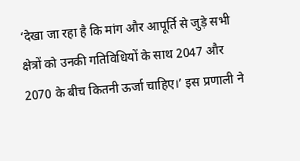‘देखा जा रहा है कि मांग और आपूर्ति से जुड़े सभी क्षेत्रों को उनकी गतिविधियों के साथ 2047 और 2070 के बीच कितनी ऊर्जा चाहिए।’ इस प्रणाली ने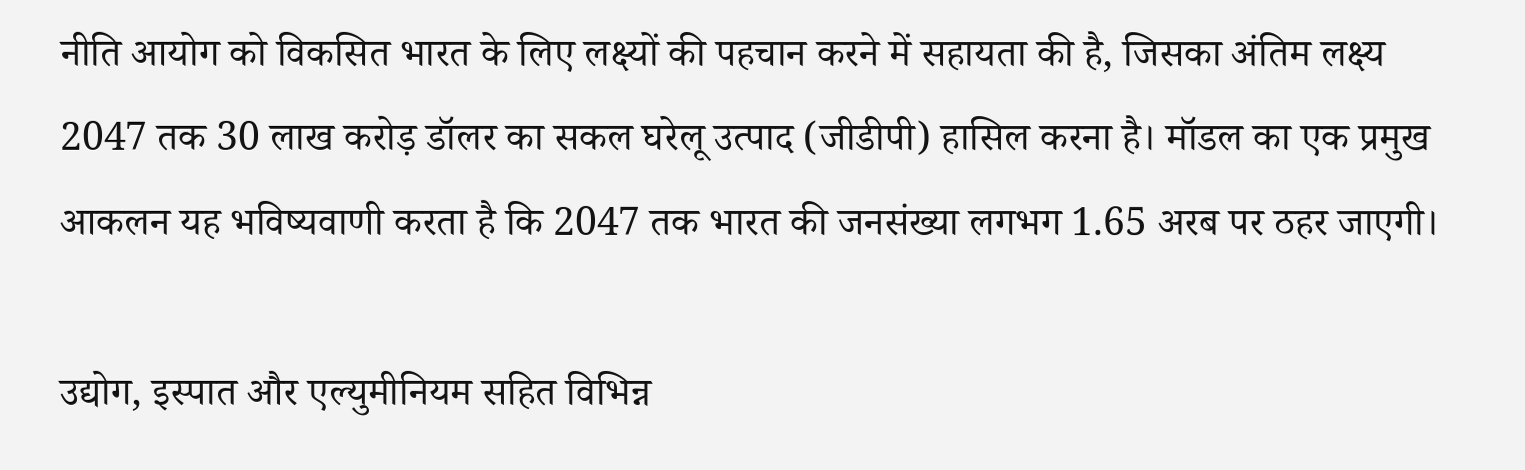नीति आयोग को विकसित भारत के लिए लक्ष्यों की पहचान करने में सहायता की है, जिसका अंतिम लक्ष्य 2047 तक 30 लाख करोड़ डॉलर का सकल घरेलू उत्पाद (जीडीपी) हासिल करना है। मॉडल का एक प्रमुख आकलन यह भविष्यवाणी करता है कि 2047 तक भारत की जनसंख्या लगभग 1.65 अरब पर ठहर जाएगी।

उद्योग, इस्पात और एल्युमीनियम सहित विभिन्न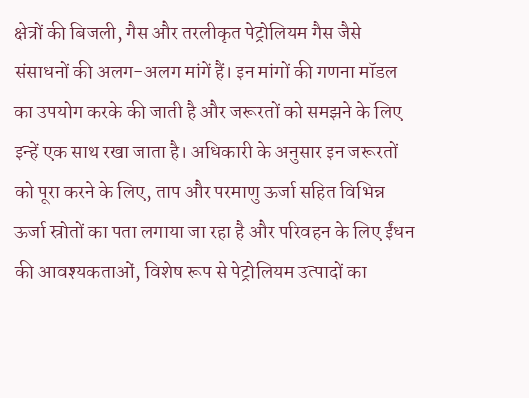क्षेत्रों की बिजली, गैस और तरलीकृत पेट्रोलियम गैस जैसे संसाधनों की अलग-अलग मांगें हैं। इन मांगों की गणना मॉडल का उपयोग करके की जाती है और जरूरतों को समझने के लिए इन्हें एक साथ रखा जाता है। अधिकारी के अनुसार इन जरूरतों को पूरा करने के लिए, ताप और परमाणु ऊर्जा सहित विभिन्न ऊर्जा स्रोतों का पता लगाया जा रहा है और परिवहन के लिए ईंधन की आवश्यकताओं, विशेष रूप से पेट्रोलियम उत्पादों का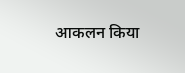आकलन किया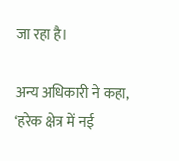जा रहा है।

अन्य अधिकारी ने कहा, ‘हरेक क्षेत्र में नई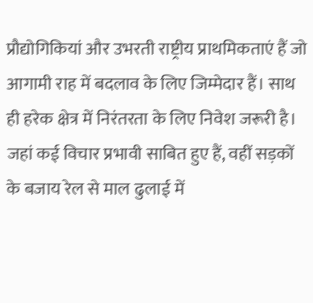प्रौद्योगिकियां और उभरती राष्ट्रीय प्राथमिकताएं हैं जो आगामी राह में बदलाव के लिए जिम्मेदार हैं। साथ ही हरेक क्षेत्र में निरंतरता के लिए निवेश जरूरी है। जहां कई विचार प्रभावी साबित हुए हैं, वहीं सड़कों के बजाय रेल से माल ढुलाई में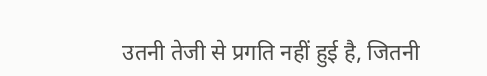उतनी तेजी से प्रगति नहीं हुई है, जितनी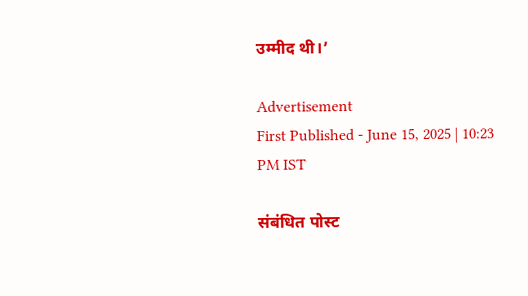उम्मीद थी।’

Advertisement
First Published - June 15, 2025 | 10:23 PM IST

संबंधित पोस्ट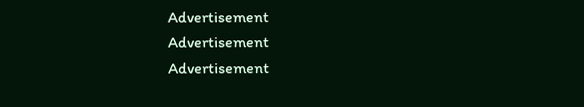Advertisement
Advertisement
Advertisement